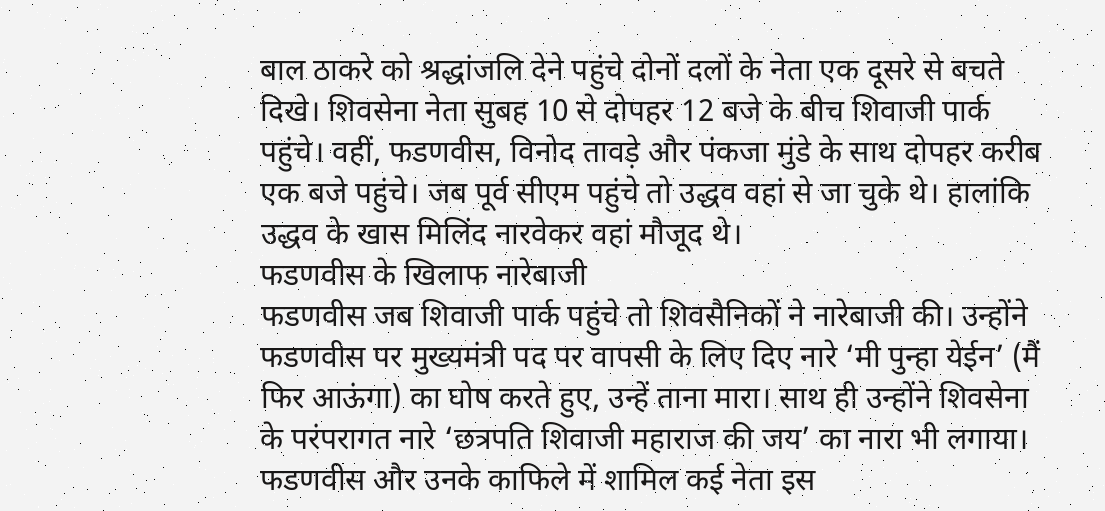बाल ठाकरे को श्रद्धांजलि देने पहुंचे दोनों दलों के नेता एक दूसरे से बचते दिखे। शिवसेना नेता सुबह 10 से दोपहर 12 बजे के बीच शिवाजी पार्क पहुंचे। वहीं, फडणवीस, विनोद तावड़े और पंकजा मुंडे के साथ दोपहर करीब एक बजे पहुंचे। जब पूर्व सीएम पहुंचे तो उद्धव वहां से जा चुके थे। हालांकि उद्धव के खास मिलिंद नारवेकर वहां मौजूद थे।
फडणवीस के खिलाफ नारेबाजी
फडणवीस जब शिवाजी पार्क पहुंचे तो शिवसैनिकों ने नारेबाजी की। उन्होंने फडणवीस पर मुख्यमंत्री पद पर वापसी के लिए दिए नारे ‘मी पुन्हा येईन’ (मैं फिर आऊंगा) का घोष करते हुए, उन्हें ताना मारा। साथ ही उन्होंने शिवसेना के परंपरागत नारे ‘छत्रपति शिवाजी महाराज की जय’ का नारा भी लगाया। फडणवीस और उनके काफिले में शामिल कई नेता इस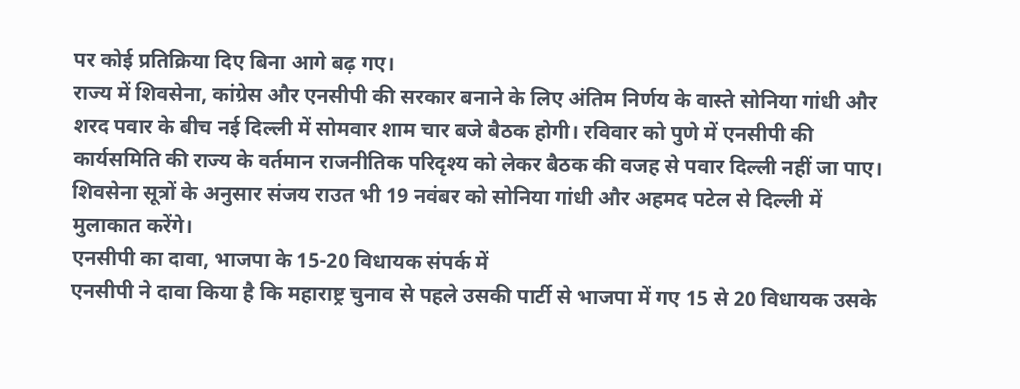पर कोई प्रतिक्रिया दिए बिना आगे बढ़ गए।
राज्य में शिवसेना, कांग्रेस और एनसीपी की सरकार बनाने के लिए अंतिम निर्णय के वास्ते सोनिया गांधी और शरद पवार के बीच नई दिल्ली में सोमवार शाम चार बजे बैठक होगी। रविवार को पुणे में एनसीपी की कार्यसमिति की राज्य के वर्तमान राजनीतिक परिदृश्य को लेकर बैठक की वजह से पवार दिल्ली नहीं जा पाए। शिवसेना सूत्रों के अनुसार संजय राउत भी 19 नवंबर को सोनिया गांधी और अहमद पटेल से दिल्ली में मुलाकात करेंगे।
एनसीपी का दावा, भाजपा के 15-20 विधायक संपर्क में
एनसीपी ने दावा किया है कि महाराष्ट्र चुनाव से पहले उसकी पार्टी से भाजपा में गए 15 से 20 विधायक उसके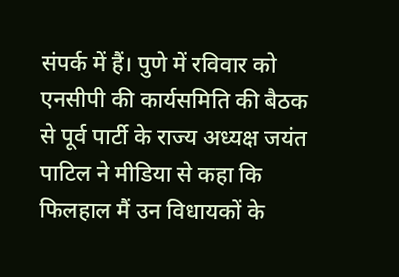संपर्क में हैं। पुणे में रविवार को एनसीपी की कार्यसमिति की बैठक से पूर्व पार्टी के राज्य अध्यक्ष जयंत पाटिल ने मीडिया से कहा कि फिलहाल मैं उन विधायकों के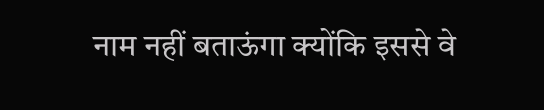नाम नहीं बताऊंगा क्योंकि इससे वे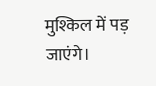मुश्किल में पड़ जाएंगे।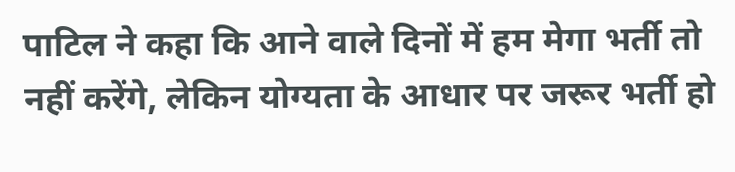पाटिल ने कहा कि आने वाले दिनों में हम मेगा भर्ती तो नहीं करेंगे, लेकिन योग्यता के आधार पर जरूर भर्ती हो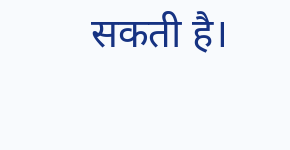सकती है।